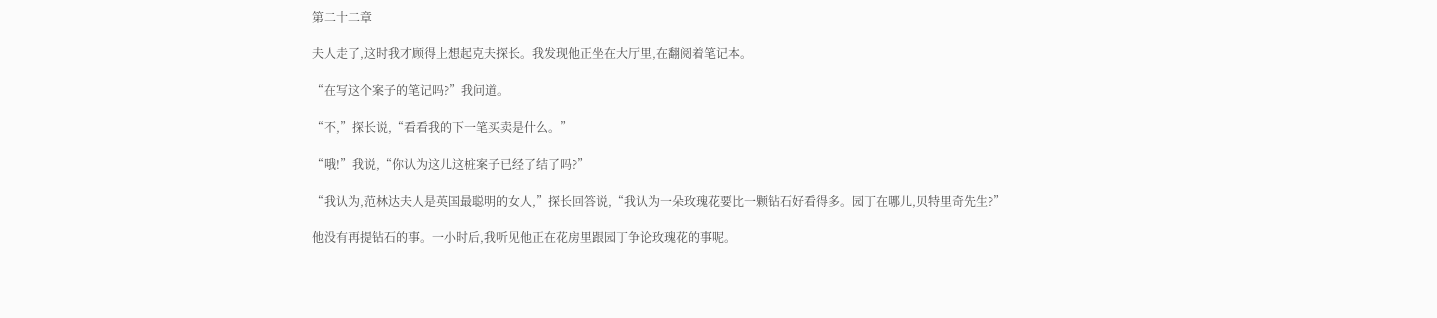第二十二章

夫人走了,这时我才顾得上想起克夫探长。我发现他正坐在大厅里,在翻阅着笔记本。

“在写这个案子的笔记吗?”我问道。

“不,”探长说,“看看我的下一笔买卖是什么。”

“哦!”我说,“你认为这儿这桩案子已经了结了吗?”

“我认为,范林达夫人是英国最聪明的女人,”探长回答说,“我认为一朵玫瑰花要比一颗钻石好看得多。园丁在哪儿,贝特里奇先生?”

他没有再提钻石的事。一小时后,我听见他正在花房里跟园丁争论玫瑰花的事呢。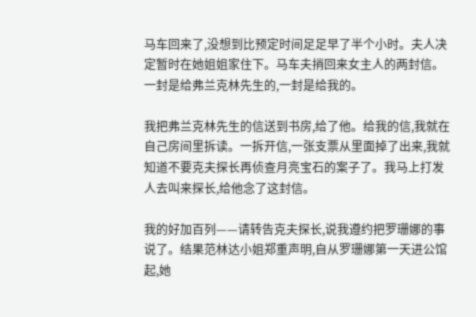马车回来了,没想到比预定时间足足早了半个小时。夫人决定暂时在她姐姐家住下。马车夫捎回来女主人的两封信。一封是给弗兰克林先生的,一封是给我的。

我把弗兰克林先生的信送到书房,给了他。给我的信,我就在自己房间里拆读。一拆开信,一张支票从里面掉了出来,我就知道不要克夫探长再侦查月亮宝石的案子了。我马上打发人去叫来探长,给他念了这封信。

我的好加百列——请转告克夫探长,说我遵约把罗珊娜的事说了。结果范林达小姐郑重声明,自从罗珊娜第一天进公馆起,她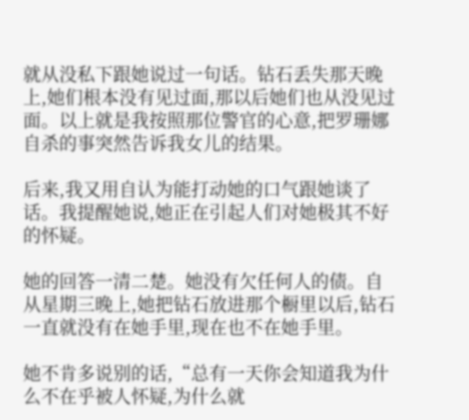就从没私下跟她说过一句话。钻石丢失那天晚上,她们根本没有见过面,那以后她们也从没见过面。以上就是我按照那位警官的心意,把罗珊娜自杀的事突然告诉我女儿的结果。

后来,我又用自认为能打动她的口气跟她谈了话。我提醒她说,她正在引起人们对她极其不好的怀疑。

她的回答一清二楚。她没有欠任何人的债。自从星期三晚上,她把钻石放进那个橱里以后,钻石一直就没有在她手里,现在也不在她手里。

她不肯多说别的话,“总有一天你会知道我为什么不在乎被人怀疑,为什么就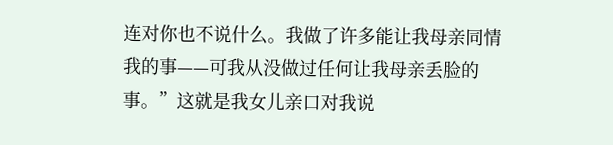连对你也不说什么。我做了许多能让我母亲同情我的事——可我从没做过任何让我母亲丢脸的事。”这就是我女儿亲口对我说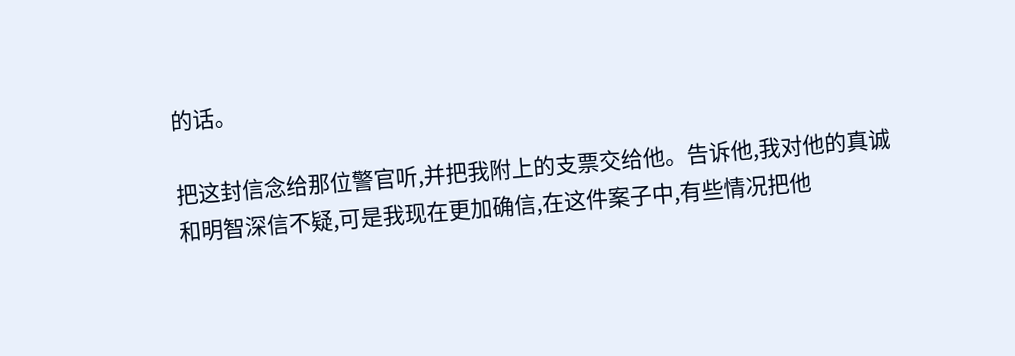的话。

把这封信念给那位警官听,并把我附上的支票交给他。告诉他,我对他的真诚和明智深信不疑,可是我现在更加确信,在这件案子中,有些情况把他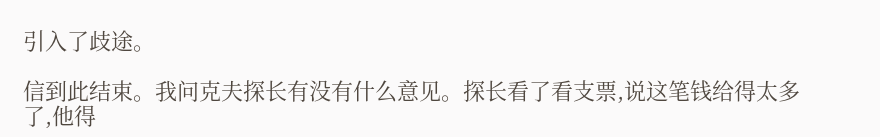引入了歧途。

信到此结束。我问克夫探长有没有什么意见。探长看了看支票,说这笔钱给得太多了,他得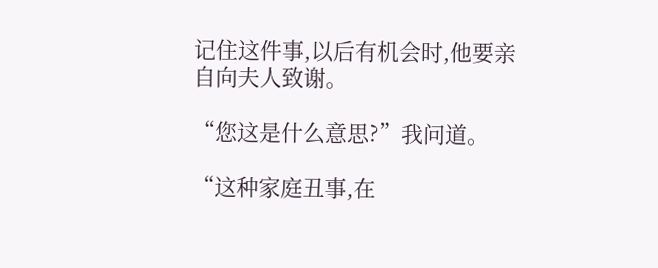记住这件事,以后有机会时,他要亲自向夫人致谢。

“您这是什么意思?”我问道。

“这种家庭丑事,在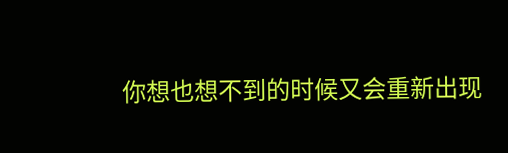你想也想不到的时候又会重新出现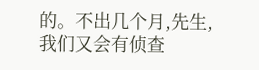的。不出几个月,先生,我们又会有侦查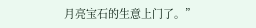月亮宝石的生意上门了。”